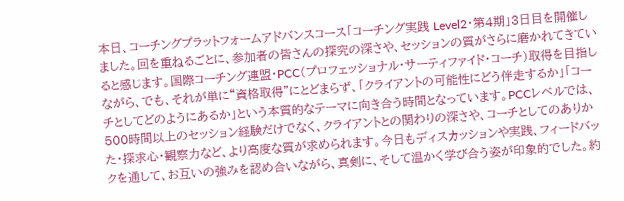本日、コーチングプラットフォームアドバンスコース「コーチング実践 Level2・第4期」3日目を開催しました。回を重ねるごとに、参加者の皆さんの探究の深さや、セッションの質がさらに磨かれてきていると感じます。国際コーチング連盟・PCC(プロフェッショナル・サーティファイド・コーチ)取得を目指しながら、でも、それが単に“資格取得”にとどまらず、「クライアントの可能性にどう伴走するか」「コーチとしてどのようにあるか」という本質的なテーマに向き合う時間となっています。PCCレベルでは、500時間以上のセッション経験だけでなく、クライアントとの関わりの深さや、コーチとしてのありかた・探求心・観察力など、より高度な質が求められます。今日もディスカッションや実践、フィードバックを通して、お互いの強みを認め合いながら、真剣に、そして温かく学び合う姿が印象的でした。約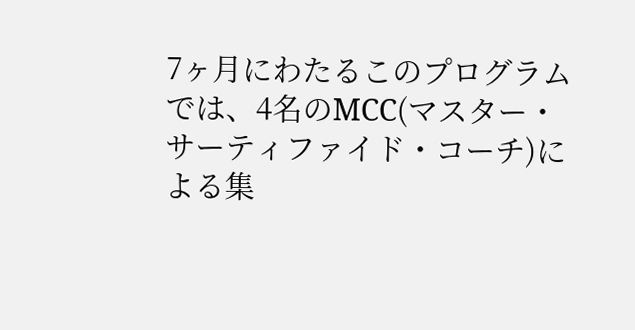7ヶ月にわたるこのプログラムでは、4名のMCC(マスター・サーティファイド・コーチ)による集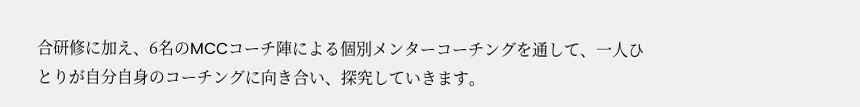合研修に加え、6名のMCCコーチ陣による個別メンターコーチングを通して、一人ひとりが自分自身のコーチングに向き合い、探究していきます。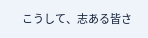こうして、志ある皆さ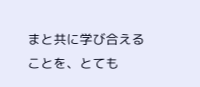まと共に学び合えることを、とても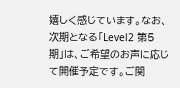嬉しく感じています。なお、次期となる「Level2 第5期」は、ご希望のお声に応じて開催予定です。ご関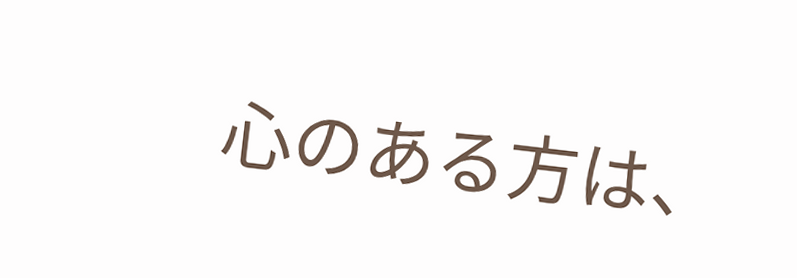心のある方は、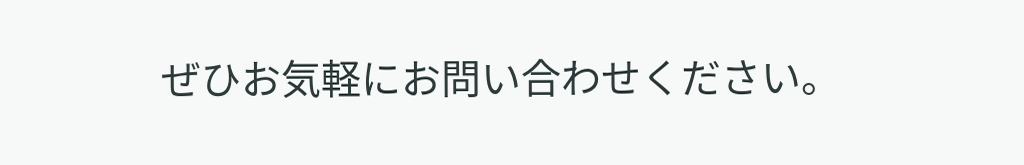ぜひお気軽にお問い合わせください。